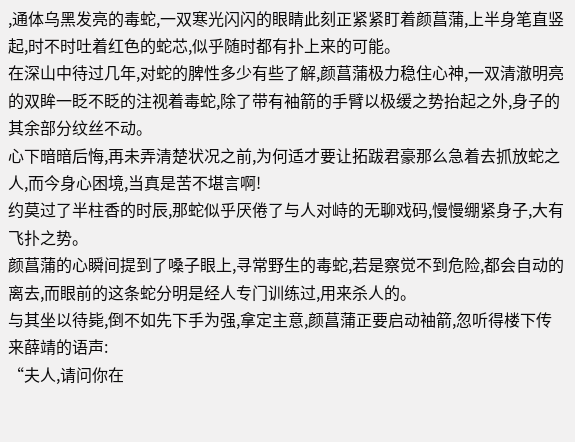,通体乌黑发亮的毒蛇,一双寒光闪闪的眼睛此刻正紧紧盯着颜菖蒲,上半身笔直竖起,时不时吐着红色的蛇芯,似乎随时都有扑上来的可能。
在深山中待过几年,对蛇的脾性多少有些了解,颜菖蒲极力稳住心神,一双清澈明亮的双眸一眨不眨的注视着毒蛇,除了带有袖箭的手臂以极缓之势抬起之外,身子的其余部分纹丝不动。
心下暗暗后悔,再未弄清楚状况之前,为何适才要让拓跋君豪那么急着去抓放蛇之人,而今身心困境,当真是苦不堪言啊!
约莫过了半柱香的时辰,那蛇似乎厌倦了与人对峙的无聊戏码,慢慢绷紧身子,大有飞扑之势。
颜菖蒲的心瞬间提到了嗓子眼上,寻常野生的毒蛇,若是察觉不到危险,都会自动的离去,而眼前的这条蛇分明是经人专门训练过,用来杀人的。
与其坐以待毙,倒不如先下手为强,拿定主意,颜菖蒲正要启动袖箭,忽听得楼下传来薛靖的语声:
“夫人,请问你在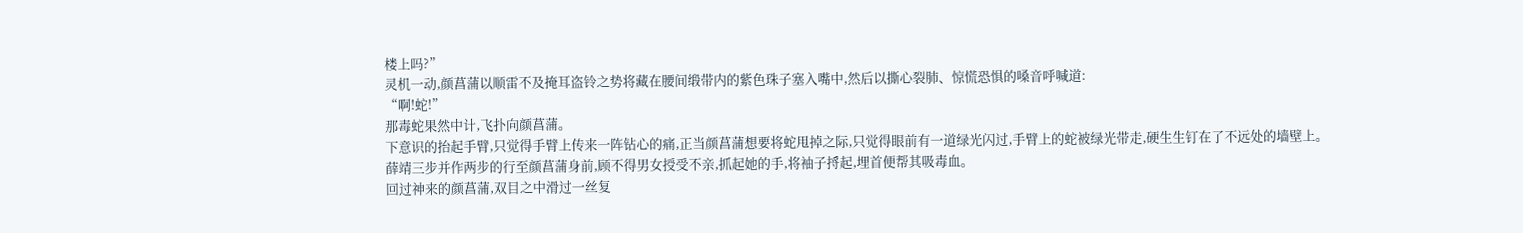楼上吗?”
灵机一动,颜菖蒲以顺雷不及掩耳盗铃之势将藏在腰间缎带内的紫色珠子塞入嘴中,然后以撕心裂肺、惊慌恐惧的嗓音呼喊道:
“啊!蛇!”
那毒蛇果然中计,飞扑向颜菖蒲。
下意识的抬起手臂,只觉得手臂上传来一阵钻心的痛,正当颜菖蒲想要将蛇甩掉之际,只觉得眼前有一道绿光闪过,手臂上的蛇被绿光带走,硬生生钉在了不远处的墙壁上。
薛靖三步并作两步的行至颜菖蒲身前,顾不得男女授受不亲,抓起她的手,将袖子捋起,埋首便帮其吸毒血。
回过神来的颜菖蒲,双目之中滑过一丝复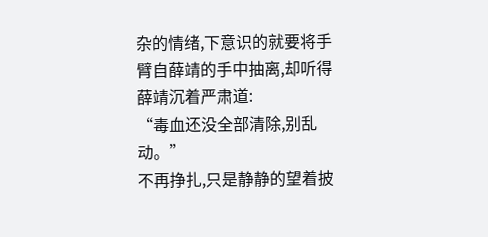杂的情绪,下意识的就要将手臂自薛靖的手中抽离,却听得薛靖沉着严肃道:
“毒血还没全部清除,别乱动。”
不再挣扎,只是静静的望着披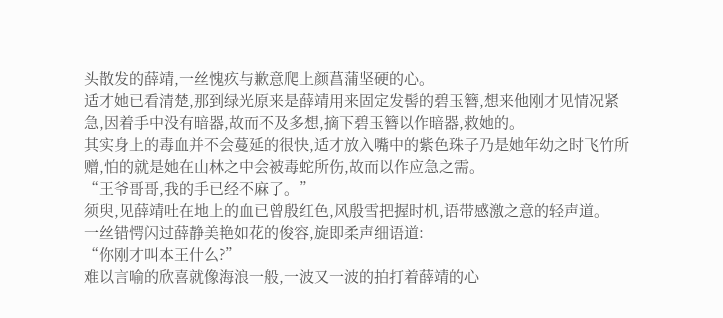头散发的薛靖,一丝愧疚与歉意爬上颜菖蒲坚硬的心。
适才她已看清楚,那到绿光原来是薛靖用来固定发髻的碧玉簪,想来他刚才见情况紧急,因着手中没有暗器,故而不及多想,摘下碧玉簪以作暗器,救她的。
其实身上的毒血并不会蔓延的很快,适才放入嘴中的紫色珠子乃是她年幼之时飞竹所赠,怕的就是她在山林之中会被毒蛇所伤,故而以作应急之需。
“王爷哥哥,我的手已经不麻了。”
须臾,见薛靖吐在地上的血已曾殷红色,风殷雪把握时机,语带感激之意的轻声道。
一丝错愕闪过薛静美艳如花的俊容,旋即柔声细语道:
“你刚才叫本王什么?”
难以言喻的欣喜就像海浪一般,一波又一波的拍打着薛靖的心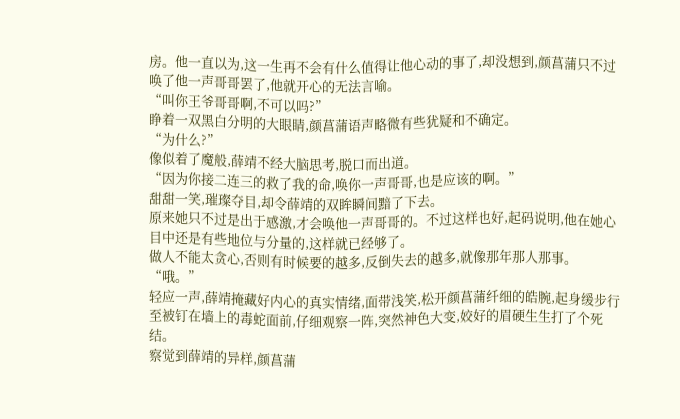房。他一直以为,这一生再不会有什么值得让他心动的事了,却没想到,颜菖蒲只不过唤了他一声哥哥罢了,他就开心的无法言喻。
“叫你王爷哥哥啊,不可以吗?”
睁着一双黑白分明的大眼睛,颜菖蒲语声略微有些犹疑和不确定。
“为什么?”
像似着了魔般,薛靖不经大脑思考,脱口而出道。
“因为你接二连三的救了我的命,唤你一声哥哥,也是应该的啊。”
甜甜一笑,璀璨夺目,却令薛靖的双眸瞬间黯了下去。
原来她只不过是出于感激,才会唤他一声哥哥的。不过这样也好,起码说明,他在她心目中还是有些地位与分量的,这样就已经够了。
做人不能太贪心,否则有时候要的越多,反倒失去的越多,就像那年那人那事。
“哦。”
轻应一声,薛靖掩藏好内心的真实情绪,面带浅笑,松开颜菖蒲纤细的皓腕,起身缓步行至被钉在墙上的毒蛇面前,仔细观察一阵,突然神色大变,姣好的眉硬生生打了个死结。
察觉到薛靖的异样,颜菖蒲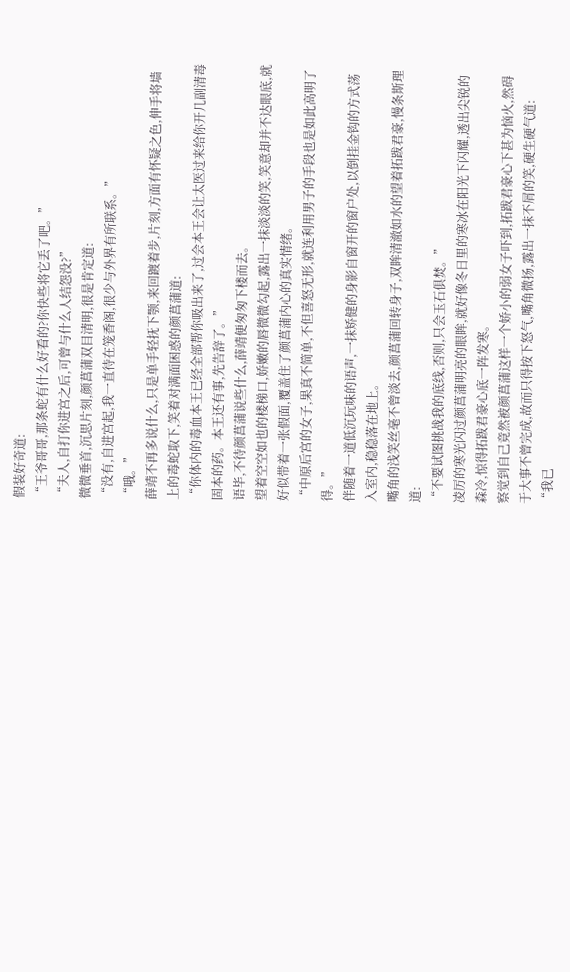假装好奇道:
“王爷哥哥,那条蛇有什么好看的?你快些将它丢了吧。”
“夫人,自打你进宫之后,可曾与什么人结怨没?”
微微垂首,沉思片刻,颜菖蒲双目清明,很是肯定道:
“没有,自进宫起,我一直待在笼香阁,很少与外界有所联系。”
“哦。”
薛靖不再多说什么,只是单手轻抚下颚,来回踱着步,片刻,方面有怀疑之色,伸手将墙上的毒蛇取下,笑着对满面困惑的颜菖蒲道:
“你体内的毒血本王已经全部帮你吸出来了,过会本王会让太医过来给你开几副清毒固本的药。本王还有事,先告辞了。”
语毕,不待颜菖蒲说些什么,薛靖便匆匆下楼而去。
望着空空如也的楼梯口,娇嫩的唇微微勾起,露出一抹淡淡的笑,笑意却并不达眼底,就好似带着一张假面,覆盖住了颜菖蒲内心的真实情绪。
“中原后宫的女子,果真不简单,不但喜怒无形,就连利用男子的手段也是如此高明了得。”
伴随着一道低沉玩味的语声,一抹矫健的身影自窗开的窗户处,以倒挂金钩的方式荡入室内,稳稳落在地上。
嘴角的浅笑丝毫不曾淡去,颜菖蒲回转身子,双眸清澈如水的望着拓跋君豪,慢条斯理道:
“不要试图挑战我的底线,否则,只会玉石俱焚。”
凌厉的寒光闪过颜菖蒲明亮的眼眸,就好像冬日里的寒冰在阳光下闪耀,透出尖锐的森冷,惊得拓跋君豪心底一阵发寒。
察觉到自己竟然被颜菖蒲这样一个娇小的弱女子吓到,拓跋君豪心下甚为恼火,然碍于大事不曾完成,故而只得按下怒气,嘴角微扬,露出一抹不屑的笑,硬生硬气道:
“我已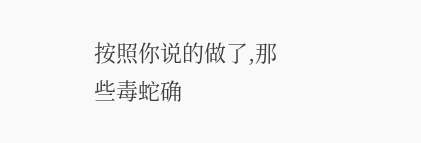按照你说的做了,那些毒蛇确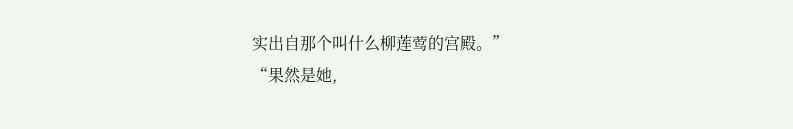实出自那个叫什么柳莲莺的宫殿。”
“果然是她,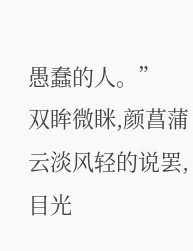愚蠢的人。”
双眸微眯,颜菖蒲云淡风轻的说罢,目光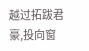越过拓跋君豪,投向窗